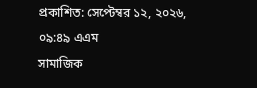প্রকাশিত: সেপ্টেম্বর ১২, ২০২৬, ০৯:৪৯ এএম
সামাজিক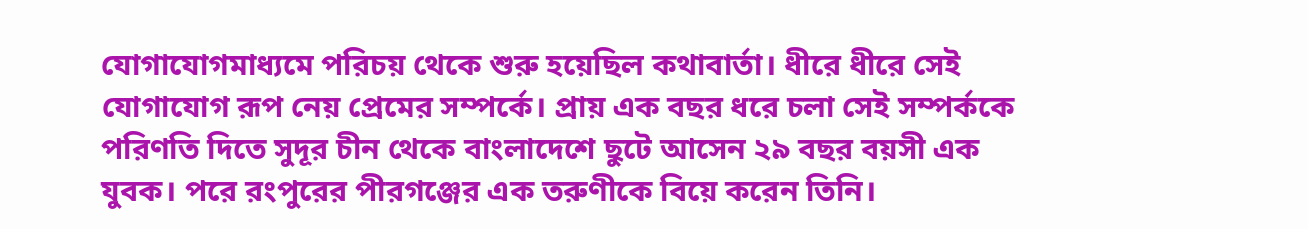যোগাযোগমাধ্যমে পরিচয় থেকে শুরু হয়েছিল কথাবার্তা। ধীরে ধীরে সেই যোগাযোগ রূপ নেয় প্রেমের সম্পর্কে। প্রায় এক বছর ধরে চলা সেই সম্পর্ককে পরিণতি দিতে সুদূর চীন থেকে বাংলাদেশে ছুটে আসেন ২৯ বছর বয়সী এক যুবক। পরে রংপুরের পীরগঞ্জের এক তরুণীকে বিয়ে করেন তিনি।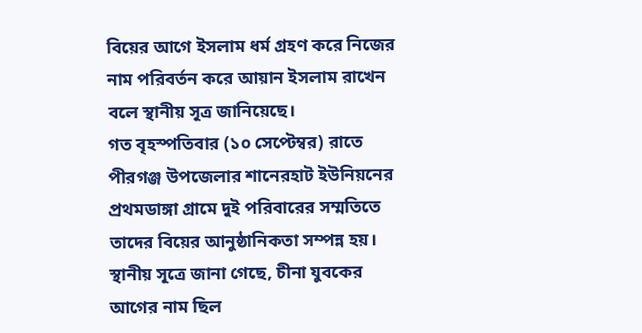বিয়ের আগে ইসলাম ধর্ম গ্রহণ করে নিজের নাম পরিবর্তন করে আয়ান ইসলাম রাখেন বলে স্থানীয় সূত্র জানিয়েছে।
গত বৃহস্পতিবার (১০ সেপ্টেম্বর) রাতে পীরগঞ্জ উপজেলার শানেরহাট ইউনিয়নের প্রথমডাঙ্গা গ্রামে দুই পরিবারের সম্মতিতে তাদের বিয়ের আনুষ্ঠানিকতা সম্পন্ন হয়।
স্থানীয় সূত্রে জানা গেছে, চীনা যুবকের আগের নাম ছিল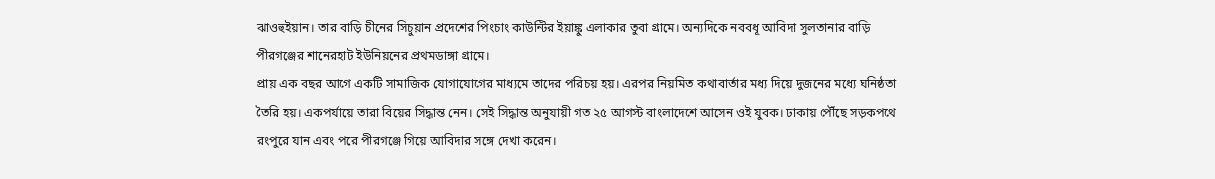ঝাওহুইয়ান। তার বাড়ি চীনের সিচুয়ান প্রদেশের পিংচাং কাউন্টির ইয়াঙ্কু এলাকার তুবা গ্রামে। অন্যদিকে নববধূ আবিদা সুলতানার বাড়ি পীরগঞ্জের শানেরহাট ইউনিয়নের প্রথমডাঙ্গা গ্রামে।
প্রায় এক বছর আগে একটি সামাজিক যোগাযোগের মাধ্যমে তাদের পরিচয় হয়। এরপর নিয়মিত কথাবার্তার মধ্য দিয়ে দুজনের মধ্যে ঘনিষ্ঠতা তৈরি হয়। একপর্যায়ে তারা বিয়ের সিদ্ধান্ত নেন। সেই সিদ্ধান্ত অনুযায়ী গত ২৫ আগস্ট বাংলাদেশে আসেন ওই যুবক। ঢাকায় পৌঁছে সড়কপথে রংপুরে যান এবং পরে পীরগঞ্জে গিয়ে আবিদার সঙ্গে দেখা করেন।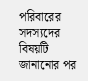পরিবারের সদস্যদের বিষয়টি জানানোর পর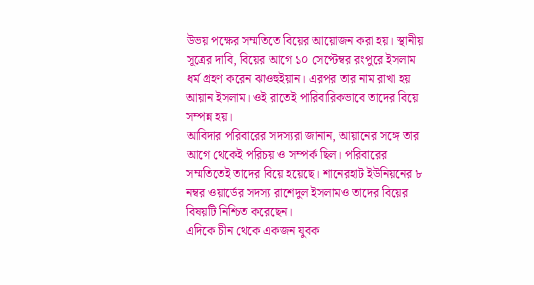উভয় পক্ষের সম্মতিতে বিয়ের আয়োজন করা হয়। স্থানীয় সূত্রের দাবি, বিয়ের আগে ১০ সেপ্টেম্বর রংপুরে ইসলাম ধর্ম গ্রহণ করেন ঝাওহুইয়ান। এরপর তার নাম রাখা হয় আয়ান ইসলাম। ওই রাতেই পারিবারিকভাবে তাদের বিয়ে সম্পন্ন হয়।
আবিদার পরিবারের সদস্যরা জানান, আয়ানের সঙ্গে তার আগে থেকেই পরিচয় ও সম্পর্ক ছিল। পরিবারের সম্মতিতেই তাদের বিয়ে হয়েছে। শানেরহাট ইউনিয়নের ৮ নম্বর ওয়ার্ডের সদস্য রাশেদুল ইসলামও তাদের বিয়ের বিষয়টি নিশ্চিত করেছেন।
এদিকে চীন থেকে একজন যুবক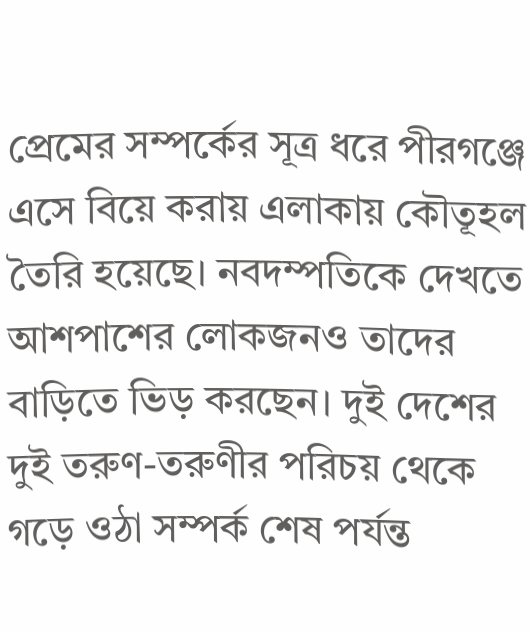প্রেমের সম্পর্কের সূত্র ধরে পীরগঞ্জে এসে বিয়ে করায় এলাকায় কৌতূহল তৈরি হয়েছে। নবদম্পতিকে দেখতে আশপাশের লোকজনও তাদের বাড়িতে ভিড় করছেন। দুই দেশের দুই তরুণ-তরুণীর পরিচয় থেকে গড়ে ওঠা সম্পর্ক শেষ পর্যন্ত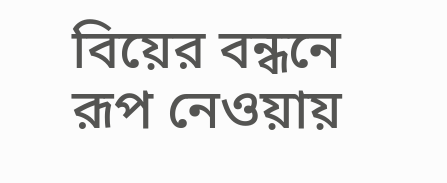বিয়ের বন্ধনে রূপ নেওয়ায়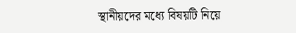স্থানীয়দের মধ্যে বিষয়টি নিয়ে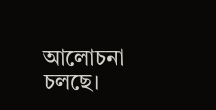আলোচনা চলছে।